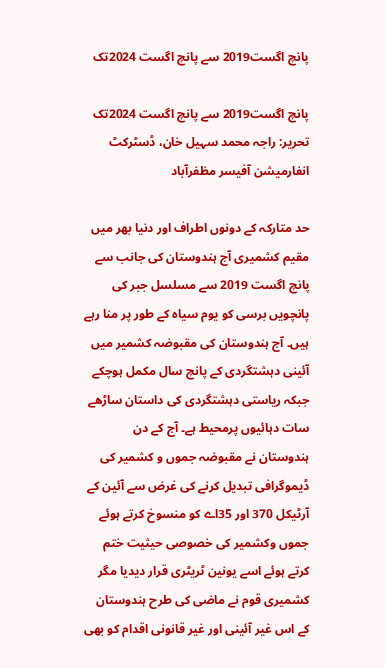پانچ اگست2019 سے پانچ اگست 2024تک

پانچ اگست2019 سے پانچ اگست 2024تک
تحریر: راجہ محمد سہیل خان، ڈسٹرکٹ انفارمیشن آفیسر مظفرآباد

حد متارکہ کے دونوں اطراف اور دنیا بھر میں مقیم کشمیری آج ہندوستان کی جانب سے پانچ اگست 2019 سے مسلسل جبر کی پانچویں برسی کو یوم سیاہ کے طور پر منا رہے ہیں۔ آج ہندوستان کی مقبوضہ کشمیر میں آئینی دہشتگردی کے پانچ سال مکمل ہوچکے جبکہ ریاستی دہشتگردی کی داستان ساڑھے سات دہائیوں پرمحیط ہے۔ آج کے دن ہندوستان نے مقبوضہ جموں و کشمیر کی ڈیموگرافی تبدیل کرنے کی غرض سے آئین کے آرٹیکل 370 اور 35اے کو منسوخ کرتے ہوئے جموں وکشمیر کی خصوصی حیثیت ختم کرتے ہوئے اسے یونین ٹریٹری قرار دیدیا مگر کشمیری قوم نے ماضی کی طرح ہندوستان کے اس غیر آئینی اور غیر قانونی اقدام کو بھی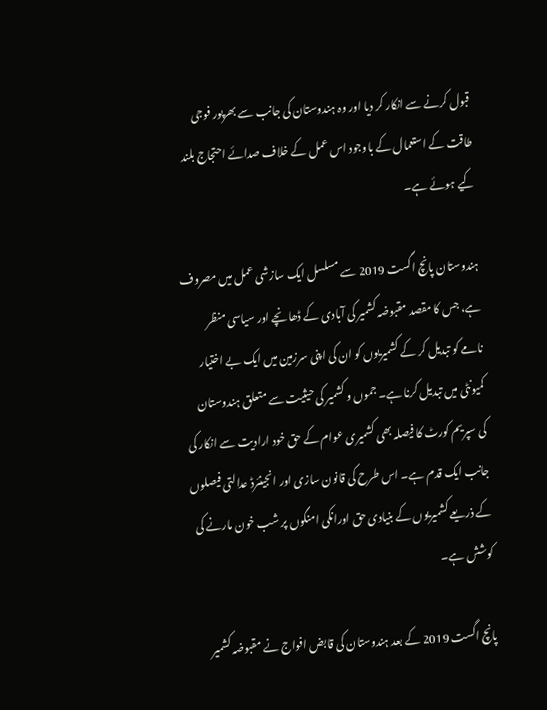قبول کرنے سے انکار کر دیا اور وہ ہندوستان کی جانب سے بھرپور فوجی طاقت کے استعمال کے باوجود اس عمل کے خلاف صدائے احتجاج بلند کیے ہوئے ہے۔

ہندوستان پانچ اگست 2019 سے مسلسل ایک سازشی عمل میں مصروف ہے، جس کا مقصد مقبوضہ کشمیر کی آبادی کے ڈھانچے اور سیاسی منظر نامے کو تبدیل کر کے کشمیریوں کو ان کی اپنی سرزمین میں ایک بے اختیار کمیونٹی میں تبدیل کرنا ہے۔ جموں و کشمیر کی حیثیت سے متعلق ہندوستان کی سپریم کورٹ کا فیصلہ بھی کشمیری عوام کے حق خود ارادیت سے انکار کی جانب ایک قدم ہے۔ اس طرح کی قانون سازی اور انجینئرڈ عدالتی فیصلوں کے ذریعے کشمیریوں کے بنیادی حق اورانکی امنگوں پر شب خون مارنے کی کوشش ہے۔

پانچ اگست 2019 کے بعد ہندوستان کی قابض افواج نے مقبوضہ کشمیر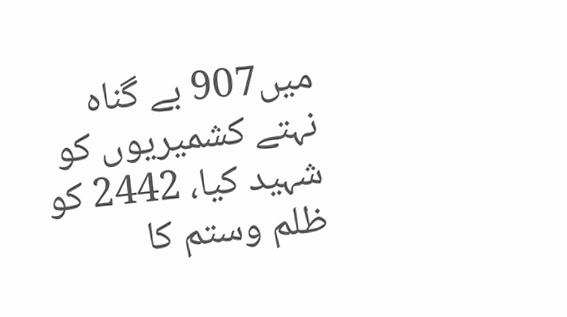میں907 بے گناہ نہتے کشمیریوں کو شہید کیا، 2442 کو ظلم وستم کا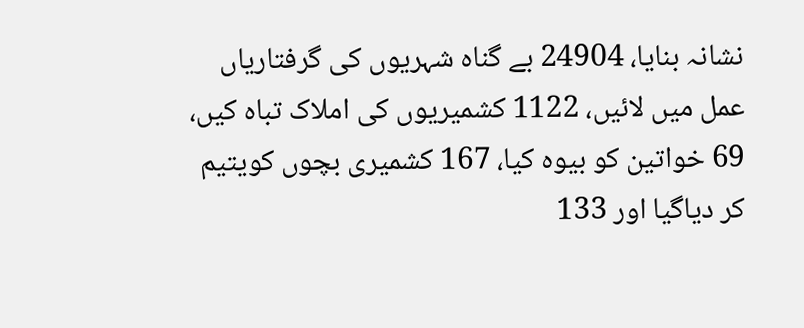نشانہ بنایا، 24904 بے گناہ شہریوں کی گرفتاریاں عمل میں لائیں، 1122 کشمیریوں کی املاک تباہ کیں، 69 خواتین کو بیوہ کیا، 167 کشمیری بچوں کویتیم کر دیاگیا اور 133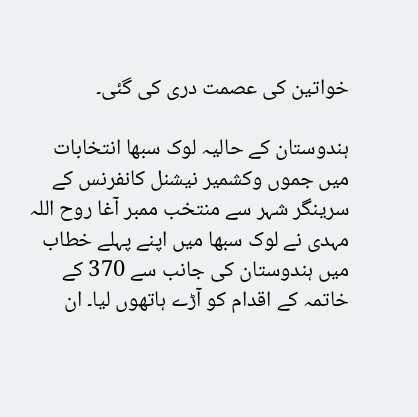خواتین کی عصمت دری کی گئی۔

ہندوستان کے حالیہ لوک سبھا انتخابات میں جموں وکشمیر نیشنل کانفرنس کے سرینگر شہر سے منتخب ممبر آغا روح اللہ مہدی نے لوک سبھا میں اپنے پہلے خطاب میں ہندوستان کی جانب سے 370 کے خاتمہ کے اقدام کو آڑے ہاتھوں لیا۔ ان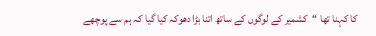کا کہنا تھا “کشمیر کے لوگوں کے ساتھ اتنا بڑا دھوکہ کیا گیا کہ ہم سے پوچھے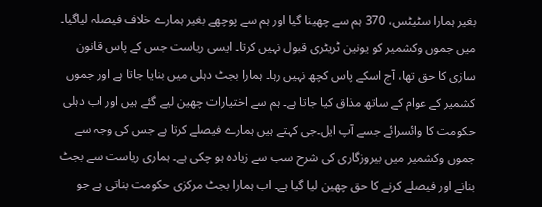بغیر ہمارا سٹیٹس، 370 ہم سے چھینا گیا اور ہم سے پوچھے بغیر ہمارے خلاف فیصلہ لیاگیا۔ میں جموں وکشمیر کو یونین ٹریٹری قبول نہیں کرتا۔ ایسی ریاست جس کے پاس قانون سازی کا حق تھا، آج اسکے پاس کچھ نہیں رہا۔ ہمارا بجٹ دہلی میں بنایا جاتا ہے اور جموں کشمیر کے عوام کے ساتھ مذاق کیا جاتا ہے۔ ہم سے اختیارات چھین لیے گئے ہیں اور اب دہلی حکومت کا وائسرائے جسے آپ ایل۔جی کہتے ہیں ہمارے فیصلے کرتا ہے جس کی وجہ سے جموں وکشمیر میں بیروزگاری کی شرح سب سے زیادہ ہو چکی ہے۔ ہماری ریاست سے بجٹ بنانے اور فیصلے کرنے کا حق چھین لیا گیا ہے۔ اب ہمارا بجٹ مرکزی حکومت بناتی ہے جو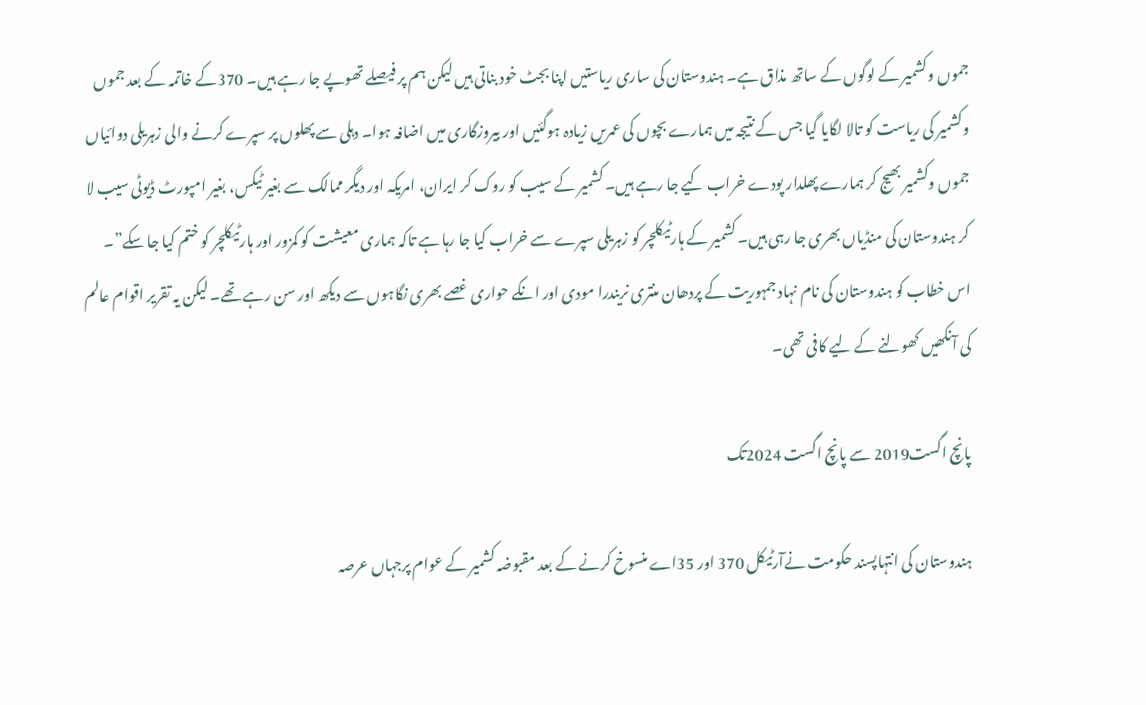جموں وکشمیر کے لوگوں کے ساتھ مذاق ہے۔ ہندوستان کی ساری ریاستیں اپنا بجٹ خود بناتی ہیں لیکن ہم پر فیصلے تھوپے جا رہے ہیں۔ 370کے خاتمہ کے بعد جموں وکشمیر کی ریاست کو تالا لگایا گیا جس کے نتیجہ میں ہمارے بچوں کی عمریں زیادہ ہوگئیں اور بیروزگاری میں اضافہ ہوا۔ دہلی سے پھلوں پر سپرے کرنے والی زہریلی دوائیاں جموں وکشمیر بھیج کر ہمارے پھلدار پودے خراب کیے جا رہے ہیں۔ کشمیر کے سیب کو روک کر ایران، امریکہ اور دیگر ممالک سے بغیر ٹیکس، بغیر امپورٹ ڈیوٹی سیب لا کر ہندوستان کی منڈیاں بھری جا رہی ہیں۔ کشمیر کے ہارٹیکلچر کو زہریلی سپرے سے خراب کیا جا رہا ہے تاکہ ہماری معیشت کو کمزور اور ہارٹیکلچر کو ختم کیا جا سکے”۔ اس خطاب کو ہندوستان کی نام نہاد جمہوریت کے پردھان منتری نریندرا مودی اور انکے حواری غصے بھری نگاہوں سے دیکھ اور سن رہے تھے۔ لیکن یہ تقریر اقوام عالم کی آنکھیں کھولنے کے لیے کافی تھی۔

پانچ اگست2019 سے پانچ اگست 2024تک

ہندوستان کی انتہاپسند حکومت نےآرٹیکل 370 اور 35اے منسوخ کرنے کے بعد مقبوضہ کشمیر کے عوام پرجہاں عرصہ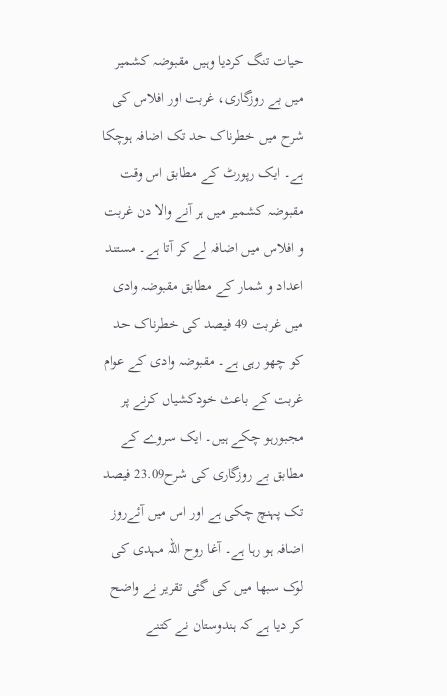حیات تنگ کردیا وہیں مقبوضہ کشمیر میں بے روزگاری، غربت اور افلاس کی شرح میں خطرناک حد تک اضافہ ہوچکا ہے۔ ایک رپورٹ کے مطابق اس وقت مقبوضہ کشمیر میں ہر آنے والا دن غربت و افلاس میں اضافہ لے کر آتا ہے۔ مستند اعداد و شمار کے مطابق مقبوضہ وادی میں غربت 49 فیصد کی خطرناک حد کو چھو رہی ہے۔ مقبوضہ وادی کے عوام غربت کے باعث خودکشیاں کرنے پر مجبورہو چکے ہیں۔ ایک سروے کے مطابق بے روزگاری کی شرح23.09 فیصد تک پہنچ چکی ہے اور اس میں آئےروز اضافہ ہو رہا ہے۔ آغا روح اللہ مہدی کی لوک سبھا میں کی گئی تقریر نے واضح کر دیا ہے کہ ہندوستان نے کتنے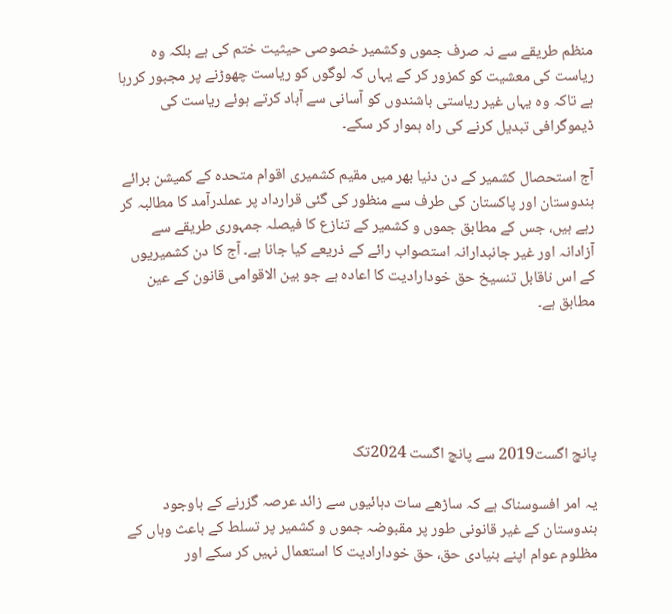منظم طریقے سے نہ صرف جموں وکشمیر خصوصی حیثیت ختم کی ہے بلکہ وہ ریاست کی معشیت کو کمزور کر کے یہاں کہ لوگوں کو ریاست چھوڑنے پر مجبور کررہا ہے تاکہ وہ یہاں غیر ریاستی باشندوں کو آسانی سے آباد کرتے ہوئے ریاست کی ڈیموگرافی تبدیل کرنے کی راہ ہموار کر سکے۔

آج استحصال کشمیر کے دن دنیا بھر میں مقیم کشمیری اقوام متحدہ کے کمیشن برائے ہندوستان اور پاکستان کی طرف سے منظور کی گئی قرارداد پر عملدرآمد کا مطالبہ کر رہے ہیں، جس کے مطابق جموں و کشمیر کے تنازع کا فیصلہ جمہوری طریقے سے آزادانہ اور غیر جانبدارانہ استصواب رائے کے ذریعے کیا جانا ہے۔ آج کا دن کشمیریوں کے اس ناقابل تنسیخ حق خودارادیت کا اعادہ ہے جو بین الاقوامی قانون کے عین مطابق ہے۔





پانچ اگست2019 سے پانچ اگست 2024تک

یہ امر افسوسناک ہے کہ ساڑھے سات دہائیوں سے زائد عرصہ گزرنے کے باوجود ہندوستان کے غیر قانونی طور پر مقبوضہ جموں و کشمیر پر تسلط کے باعث وہاں کے مظلوم عوام اپنے بنیادی حق، حق خودارادیت کا استعمال نہیں کر سکے اور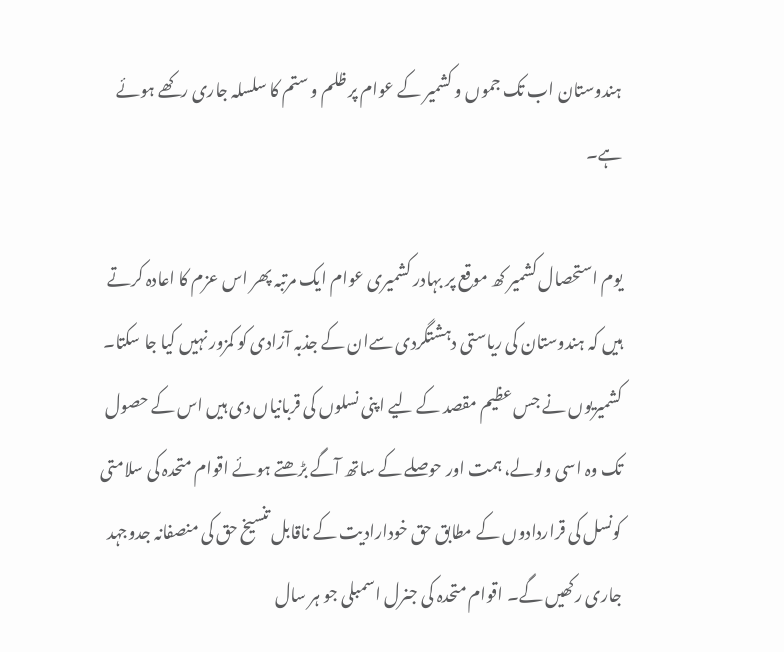ہندوستان اب تک جموں و کشمیر کے عوام پر ظلم و ستم کا سلسلہ جاری رکھے ہوئے ہے۔

یوم استحصال کشمیر کھ موقع پر بہادر کشمیری عوام ایک مرتبہ پھر اس عزم کا اعادہ کرتے ہیں کہ ہندوستان کی ریاستی دہشتگردی سےان کے جذبہ آزادی کو کمزور نہیں کیا جا سکتا۔ کشمیریوں نے جس عظیم مقصد کے لیے اپنی نسلوں کی قربانیاں دی ہیں اس کے حصول تک وہ اسی ولولے، ہمت اور حوصلے کے ساتھ آگے بڑھتے ہوئے اقوام متحدہ کی سلامتی کونسل کی قراردادوں کے مطابق حق خودارادیت کے ناقابل تنسیخ حق کی منصفانہ جدوجہد جاری رکھیں گے۔ اقوام متحدہ کی جنرل اسمبلی جو ہر سال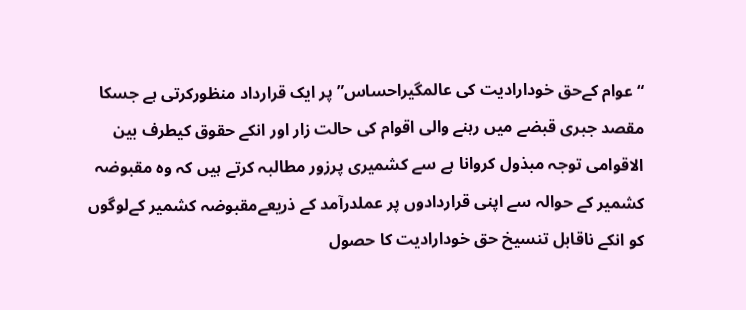“عوام کےحق خودارادیت کی عالمگیراحساس” پر ایک قرارداد منظورکرتی ہے جسکا مقصد جبری قبضے میں رہنے والی اقوام کی حالت زار اور انکے حقوق کیطرف بین الاقوامی توجہ مبذول کروانا ہے سے کشمیری پرزور مطالبہ کرتے ہیں کہ وہ مقبوضہ کشمیر کے حوالہ سے اپنی قراردادوں پر عملدرآمد کے ذریعےمقبوضہ کشمیر کےلوگوں کو انکے ناقابل تنسیخ حق خودارادیت کا حصول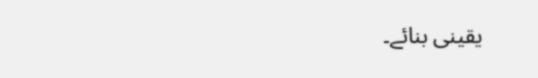یقینی بنائے۔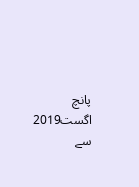پانچ اگست2019 سے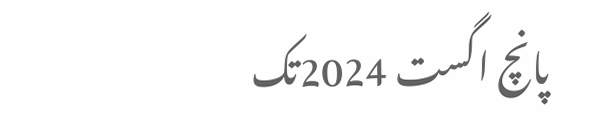پانچ اگست 2024تک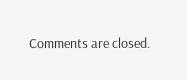Comments are closed.